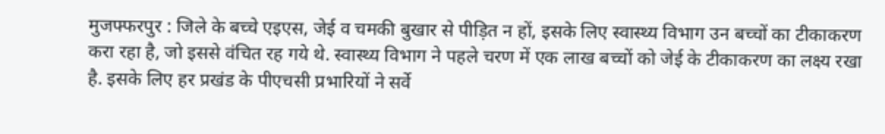मुजफ्फरपुर : जिले के बच्चे एइएस, जेई व चमकी बुखार से पीड़ित न हों, इसके लिए स्वास्थ्य विभाग उन बच्चों का टीकाकरण करा रहा है, जो इससे वंचित रह गये थे. स्वास्थ्य विभाग ने पहले चरण में एक लाख बच्चों को जेई के टीकाकरण का लक्ष्य रखा है. इसके लिए हर प्रखंड के पीएचसी प्रभारियों ने सर्वे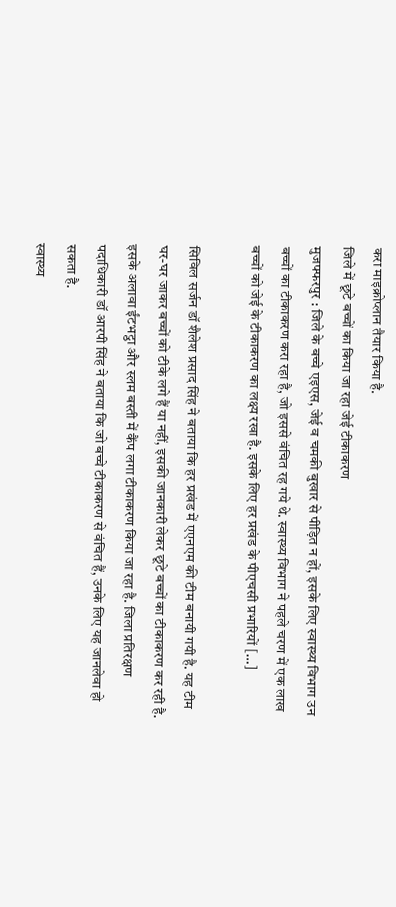करा माइक्रोप्लान तैयार किया है.
जिले में छूटे बच्चों का किया जा रहा जेई टीकाकरण
मुजफ्फरपुर : जिले के बच्चे एइएस, जेई व चमकी बुखार से पीड़ित न हों, इसके लिए स्वास्थ्य विभाग उन बच्चों का टीकाकरण करा रहा है, जो इससे वंचित रह गये थे. स्वास्थ्य विभाग ने पहले चरण में एक लाख बच्चों को जेई के टीकाकरण का लक्ष्य रखा है. इसके लिए हर प्रखंड के पीएचसी प्रभारियों […]

सिविल सर्जन डॉ शैलेश प्रसाद सिंह ने बताया कि हर प्रखंड में एएनएम की टीम बनायी गयी है. यह टीम घर-घर जाकर बच्चों को टीके लगे हैं या नहीं, इसकी जानकारी लेकर छूटे बच्चों का टीकाकरण कर रही है.
इसके अलावा ईंटभट्ठा और स्लम बस्ती में कैंप लगा टीकाकरण किया जा रहा है. जिला प्रतिरक्षण पदाधिकारी डॉ आरपी सिंह ने बताया कि जो बच्चे टीकाकरण से वंचित हैं, उनके लिए यह जानलेवा हो सकता है.
स्वास्थ्य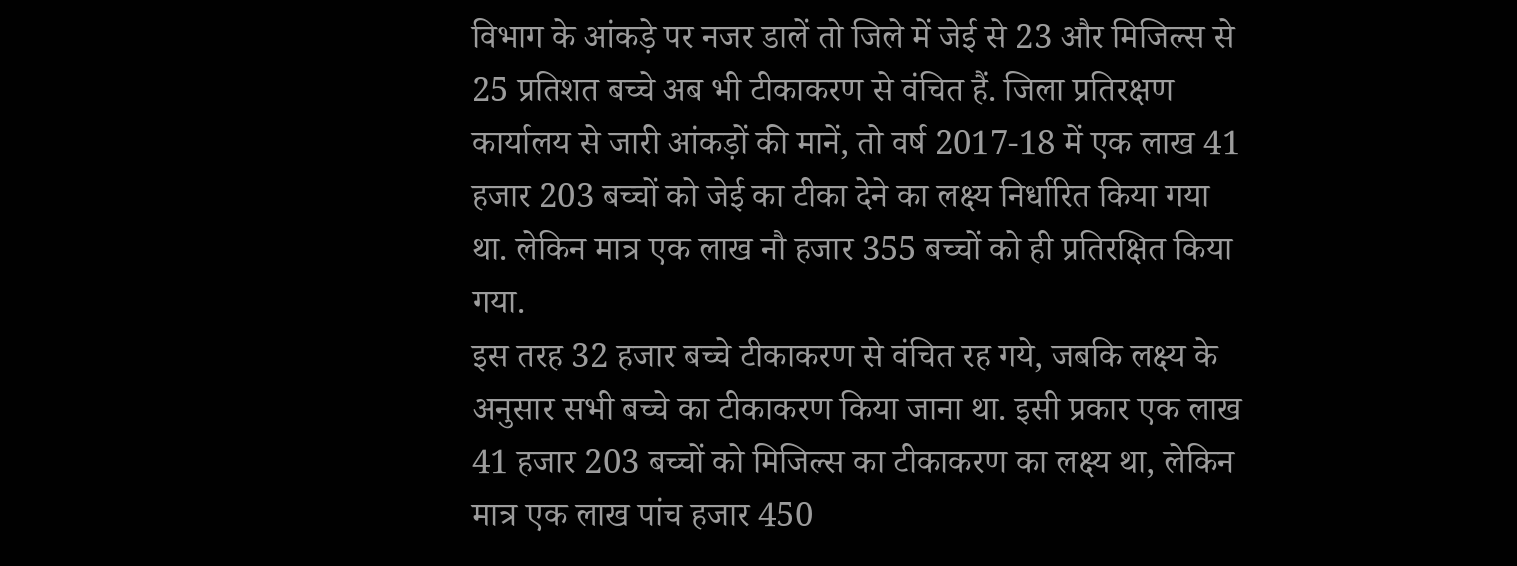विभाग के आंकड़े पर नजर डालें तो जिले में जेई से 23 और मिजिल्स से 25 प्रतिशत बच्चे अब भी टीकाकरण से वंचित हैं. जिला प्रतिरक्षण कार्यालय से जारी आंकड़ों की मानें, तो वर्ष 2017-18 में एक लाख 41 हजार 203 बच्चों को जेई का टीका देने का लक्ष्य निर्धारित किया गया था. लेकिन मात्र एक लाख नौ हजार 355 बच्चों को ही प्रतिरक्षित किया गया.
इस तरह 32 हजार बच्चे टीकाकरण से वंचित रह गये, जबकि लक्ष्य के अनुसार सभी बच्चे का टीकाकरण किया जाना था. इसी प्रकार एक लाख 41 हजार 203 बच्चों को मिजिल्स का टीकाकरण का लक्ष्य था, लेकिन मात्र एक लाख पांच हजार 450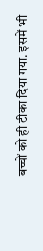बच्चों को ही टीका दिया गया. इसमें भी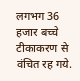लगभग 36 हजार बच्चे टीकाकरण से वंचित रह गये.